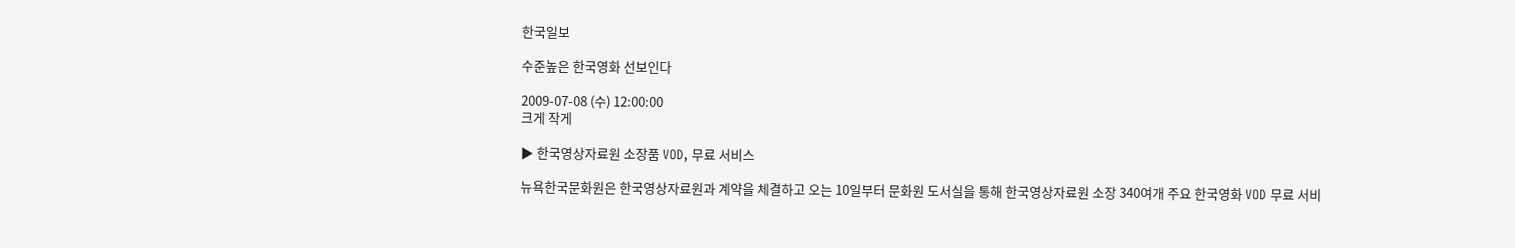한국일보

수준높은 한국영화 선보인다

2009-07-08 (수) 12:00:00
크게 작게

▶ 한국영상자료원 소장품 VOD, 무료 서비스

뉴욕한국문화원은 한국영상자료원과 계약을 체결하고 오는 10일부터 문화원 도서실을 통해 한국영상자료원 소장 340여개 주요 한국영화 VOD 무료 서비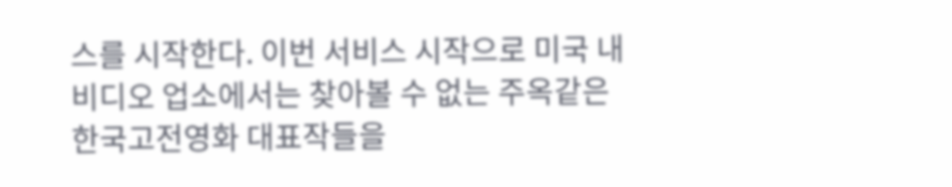스를 시작한다. 이번 서비스 시작으로 미국 내 비디오 업소에서는 찾아볼 수 없는 주옥같은 한국고전영화 대표작들을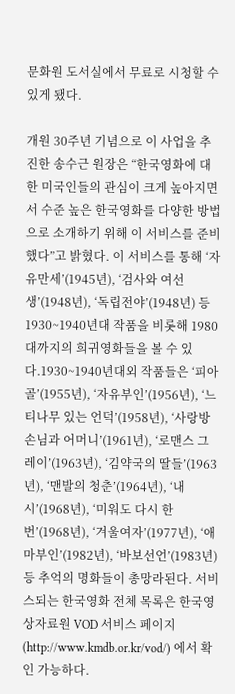문화원 도서실에서 무료로 시청할 수 있게 됐다.

개원 30주년 기념으로 이 사업을 추진한 송수근 원장은 “한국영화에 대한 미국인들의 관심이 크게 높아지면서 수준 높은 한국영화를 다양한 방법으로 소개하기 위해 이 서비스를 준비했다”고 밝혔다. 이 서비스를 통해 ‘자유만세’(1945년), ‘검사와 여선생’(1948년), ‘독립전야’(1948년) 등 1930~1940년대 작품을 비롯해 1980대까지의 희귀영화들을 볼 수 있다.1930~1940년대외 작품들은 ‘피아골’(1955년), ‘자유부인’(1956년), ‘느티나무 있는 언덕’(1958년), ‘사랑방 손님과 어머니’(1961년), ‘로맨스 그레이’(1963년), ‘김약국의 딸들’(1963년), ‘맨발의 청춘’(1964년), ‘내시’(1968년), ‘미워도 다시 한 번’(1968년), ‘겨울여자’(1977년), ‘애마부인’(1982년), ‘바보선언’(1983년) 등 추억의 명화들이 총망라된다. 서비스되는 한국영화 전체 목록은 한국영상자료원 VOD 서비스 페이지(http://www.kmdb.or.kr/vod/) 에서 확인 가능하다.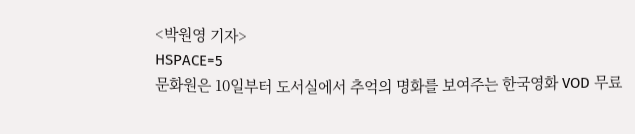<박원영 기자>
HSPACE=5
문화원은 10일부터 도서실에서 추억의 명화를 보여주는 한국영화 VOD 무료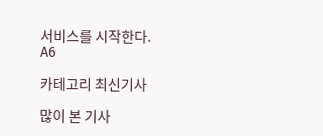서비스를 시작한다.
A6

카테고리 최신기사

많이 본 기사